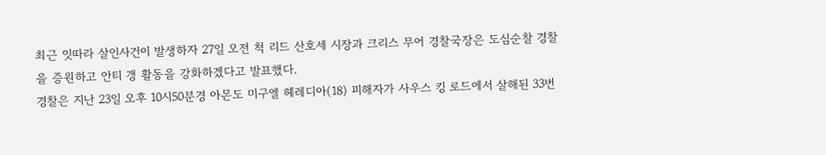최근 잇따라 살인사건이 발생하자 27일 오전 척 리드 산호세 시장과 크리스 무어 경찰국장은 도심순찰 경찰을 증원하고 안티 갱 활동을 강화하겠다고 발표했다.
경찰은 지난 23일 오후 10시50분경 아몬도 미구엘 헤레디아(18) 피해자가 사우스 킹 로드에서 살해된 33번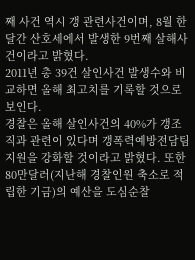째 사건 역시 갱 관련사건이며, 8월 한달간 산호세에서 발생한 9번째 살해사건이라고 밝혔다.
2011년 총 39건 살인사건 발생수와 비교하면 올해 최고치를 기록할 것으로 보인다.
경찰은 올해 살인사건의 40%가 갱조직과 관련이 있다며 갱폭력예방전담팀 지원을 강화할 것이라고 밝혔다. 또한 80만달러(지난해 경찰인원 축소로 적립한 기금)의 예산을 도심순찰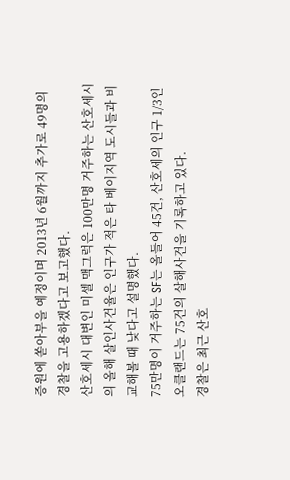증원에 쏟아부을 예정이며 2013년 6월까지 추가로 49명의 경찰을 고용하겠다고 보고했다.
산호세시 대변인 미셀 맥그럭은 100만명 거주하는 산호세시의 올해 살인사건율은 인구가 적은 타 베이지역 도시들과 비교해볼 때 낮다고 설명했다.
75만명이 거주하는 SF는 올들어 45건, 산호세의 인구 1/3인 오클랜드는 75건의 살해사건을 기록하고 있다.
경찰은 최근 산호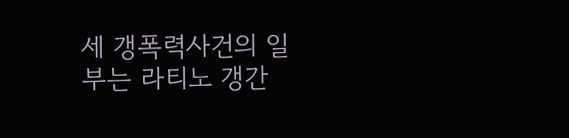세 갱폭력사건의 일부는 라티노 갱간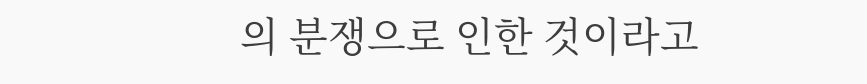의 분쟁으로 인한 것이라고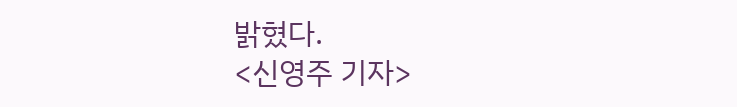밝혔다.
<신영주 기자>